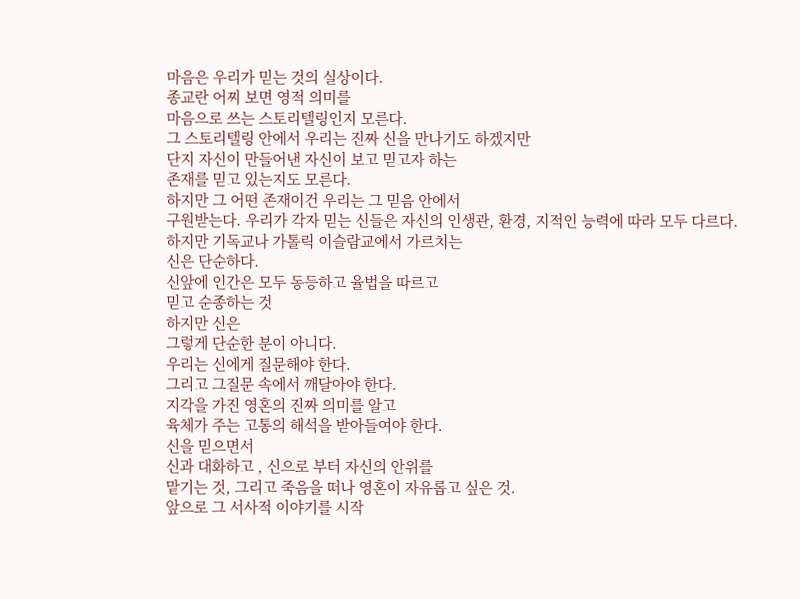마음은 우리가 믿는 것의 실상이다.
종교란 어찌 보면 영적 의미를
마음으로 쓰는 스토리텔링인지 모른다.
그 스토리텔링 안에서 우리는 진짜 신을 만나기도 하겠지만
단지 자신이 만들어낸 자신이 보고 믿고자 하는
존재를 믿고 있는지도 모른다.
하지만 그 어떤 존재이건 우리는 그 믿음 안에서
구원받는다. 우리가 각자 믿는 신들은 자신의 인생관, 환경, 지적인 능력에 따라 모두 다르다.
하지만 기독교나 가톨릭 이슬람교에서 가르치는
신은 단순하다.
신앞에 인간은 모두 동등하고 율법을 따르고
믿고 순종하는 것
하지만 신은
그렇게 단순한 분이 아니다.
우리는 신에게 질문해야 한다.
그리고 그질문 속에서 깨달아야 한다.
지각을 가진 영혼의 진짜 의미를 알고
육체가 주는 고통의 해석을 받아들여야 한다.
신을 믿으면서
신과 대화하고 , 신으로 부터 자신의 안위를
맡기는 것, 그리고 죽음을 떠나 영혼이 자유롭고 싶은 것.
앞으로 그 서사적 이야기를 시작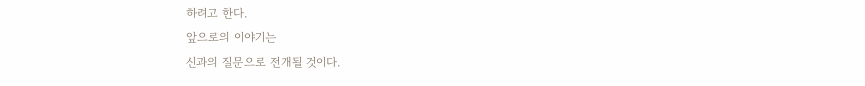하려고 한다.
앞으로의 이야기는
신과의 질문으로 전개될 것이다.